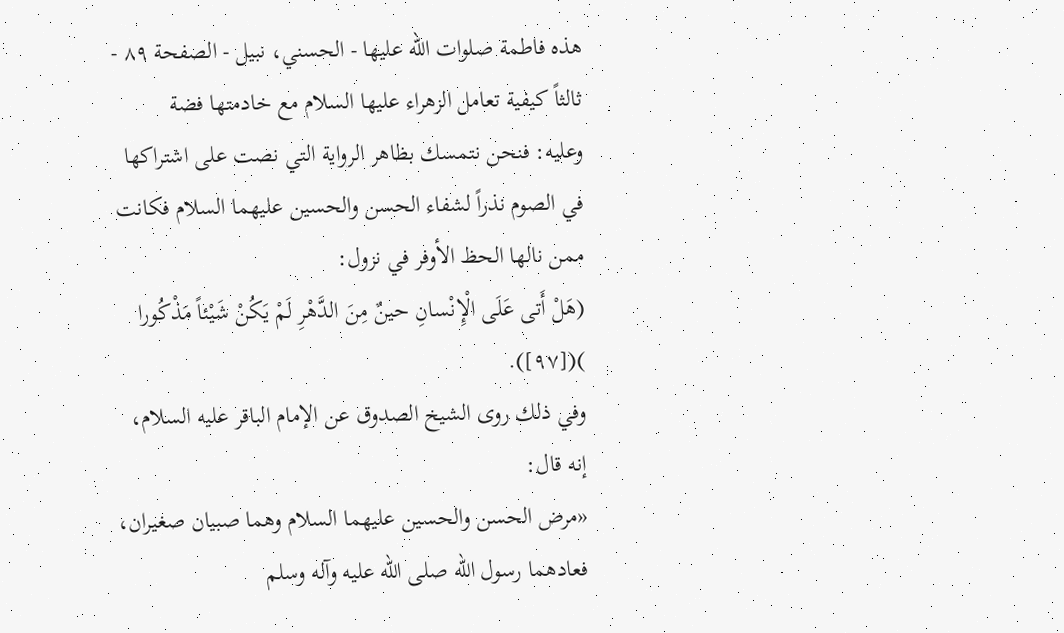هذه فاطمة صلوات الله عليها - الحسني، نبيل - الصفحة ٨٩ - ثالثاً كيفية تعامل الزهراء عليها السلام مع خادمتها فضة
وعليه: فنحن نتمسك بظاهر الرواية التي نصت على اشتراكها في الصوم نذراً لشفاء الحسن والحسين عليهما السلام فكانت ممن نالها الحظ الأوفر في نزول:
(هَلْ أَتى عَلَى الْإِنْسانِ حينٌ مِنَ الدَّهْرِ لَمْ يَكُنْ شَيْئاً مَذْكُورا )([٩٧]).
وفي ذلك روى الشيخ الصدوق عن الإمام الباقر عليه السلام، إنه قال:
«مرض الحسن والحسين عليهما السلام وهما صبيان صغيران، فعادهما رسول الله صلى الله عليه وآله وسلم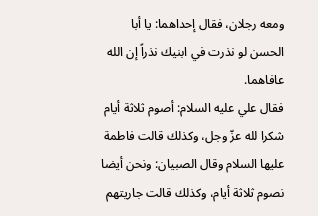ومعه رجلان، فقال إحداهما: يا أبا الحسن لو نذرت في ابنيك نذراً إن الله عافاهما.
فقال علي عليه السلام: أصوم ثلاثة أيام شكرا لله عزّ وجل، وكذلك قالت فاطمة عليها السلام وقال الصبيان: ونحن أيضا نصوم ثلاثة أيام، وكذلك قالت جاريتهم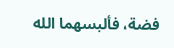فضة، فألبسهما الله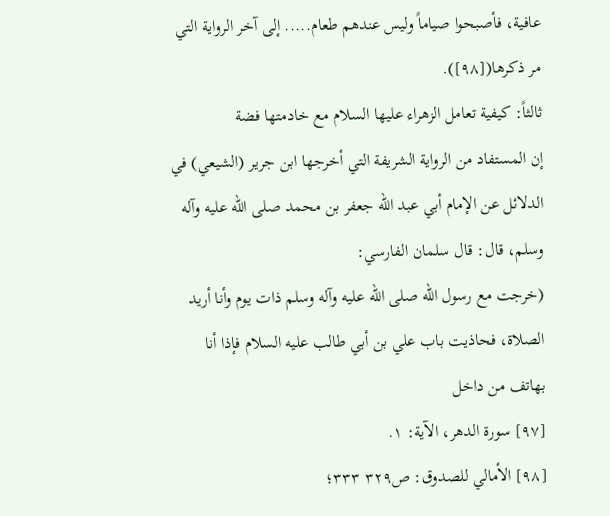عافية، فأصبحوا صياماً وليس عندهم طعام..... إلى آخر الرواية التي مر ذكرها([٩٨]).
ثالثاً: كيفية تعامل الزهراء عليها السلام مع خادمتها فضة
إن المستفاد من الرواية الشريفة التي أخرجها ابن جرير (الشيعي) في الدلائل عن الإمام أبي عبد الله جعفر بن محمد صلى الله عليه وآله وسلم، قال: قال سلمان الفارسي:
(خرجت مع رسول الله صلى الله عليه وآله وسلم ذات يوم وأنا أريد الصلاة، فحاذيت باب علي بن أبي طالب عليه السلام فإذا أنا بهاتف من داخل
[٩٧] سورة الدهر، الآية: ١.
[٩٨] الأمالي للصدوق: ص٣٢٩ ٣٣٣؛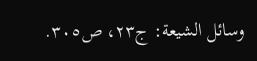وسائل الشيعة: ج٢٣، ص٣٠٥.